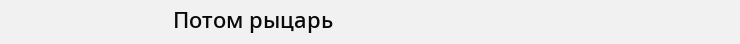Потом рыцарь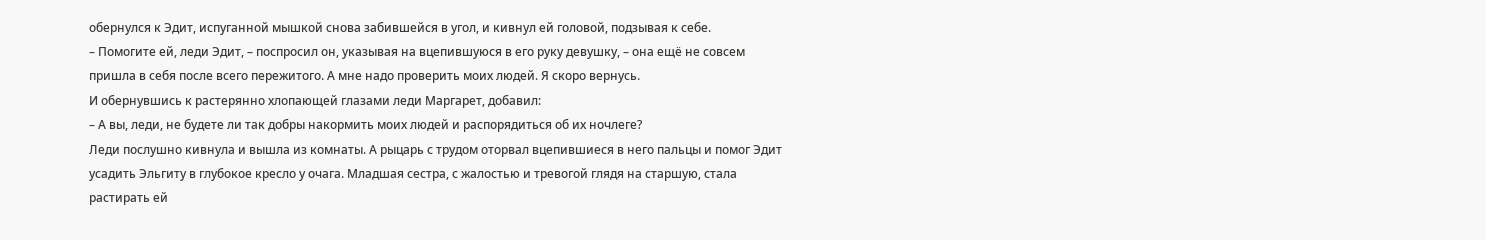обернулся к Эдит, испуганной мышкой снова забившейся в угол, и кивнул ей головой, подзывая к себе.
– Помогите ей, леди Эдит, – поспросил он, указывая на вцепившуюся в его руку девушку, – она ещё не совсем пришла в себя после всего пережитого. А мне надо проверить моих людей. Я скоро вернусь.
И обернувшись к растерянно хлопающей глазами леди Маргарет, добавил:
– А вы, леди, не будете ли так добры накормить моих людей и распорядиться об их ночлеге?
Леди послушно кивнула и вышла из комнаты. А рыцарь с трудом оторвал вцепившиеся в него пальцы и помог Эдит усадить Эльгиту в глубокое кресло у очага. Младшая сестра, с жалостью и тревогой глядя на старшую, стала растирать ей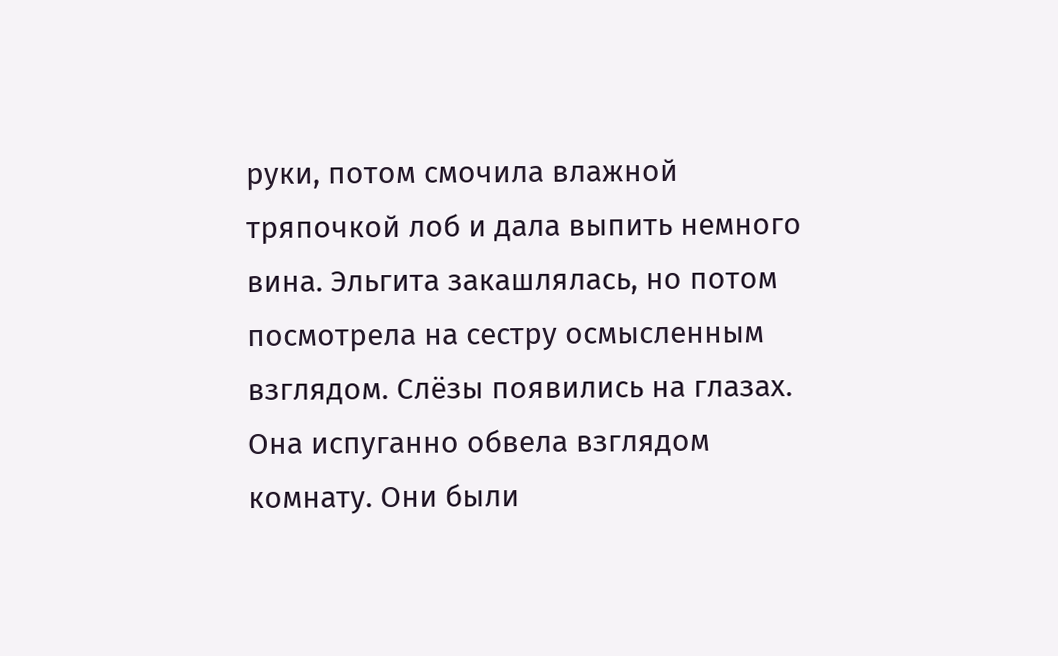руки, потом смочила влажной тряпочкой лоб и дала выпить немного вина. Эльгита закашлялась, но потом посмотрела на сестру осмысленным взглядом. Слёзы появились на глазах. Она испуганно обвела взглядом комнату. Они были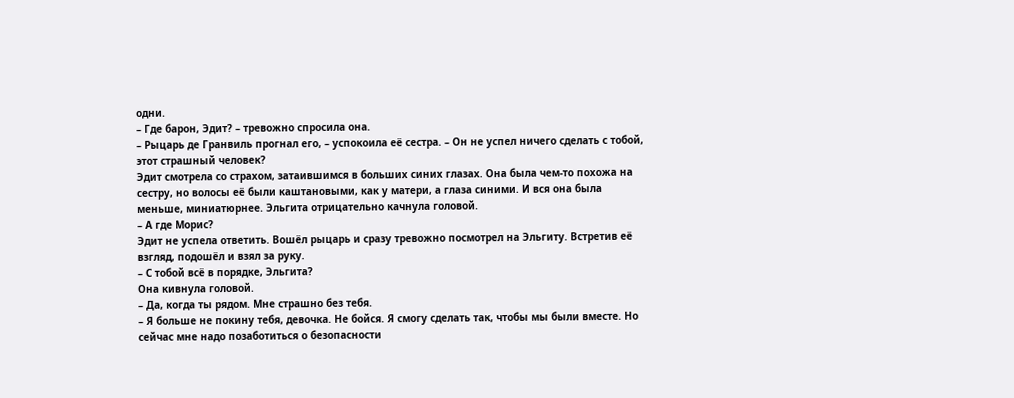одни.
– Где барон, Эдит? – тревожно спросила она.
– Рыцарь де Гранвиль прогнал его, – успокоила её сестра. – Он не успел ничего сделать с тобой, этот страшный человек?
Эдит смотрела со страхом, затаившимся в больших синих глазах. Она была чем-то похожа на сестру, но волосы её были каштановыми, как у матери, а глаза синими. И вся она была меньше, миниатюрнее. Эльгита отрицательно качнула головой.
– А где Морис?
Эдит не успела ответить. Вошёл рыцарь и сразу тревожно посмотрел на Эльгиту. Встретив её взгляд, подошёл и взял за руку.
– С тобой всё в порядке, Эльгита?
Она кивнула головой.
– Да, когда ты рядом. Мне страшно без тебя.
– Я больше не покину тебя, девочка. Не бойся. Я смогу сделать так, чтобы мы были вместе. Но сейчас мне надо позаботиться о безопасности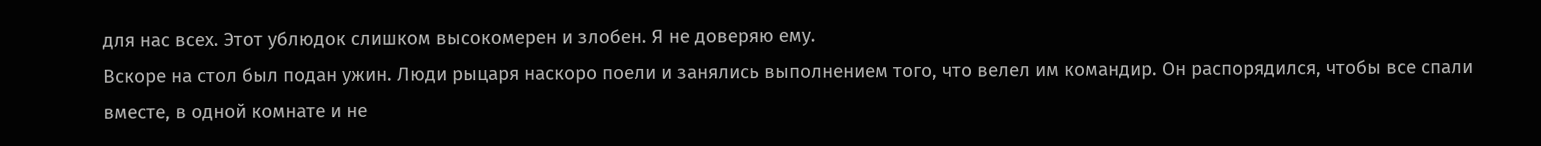для нас всех. Этот ублюдок слишком высокомерен и злобен. Я не доверяю ему.
Вскоре на стол был подан ужин. Люди рыцаря наскоро поели и занялись выполнением того, что велел им командир. Он распорядился, чтобы все спали вместе, в одной комнате и не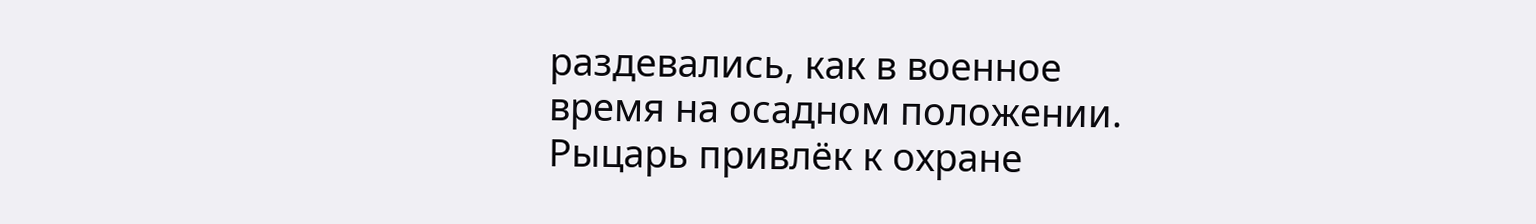раздевались, как в военное время на осадном положении. Рыцарь привлёк к охране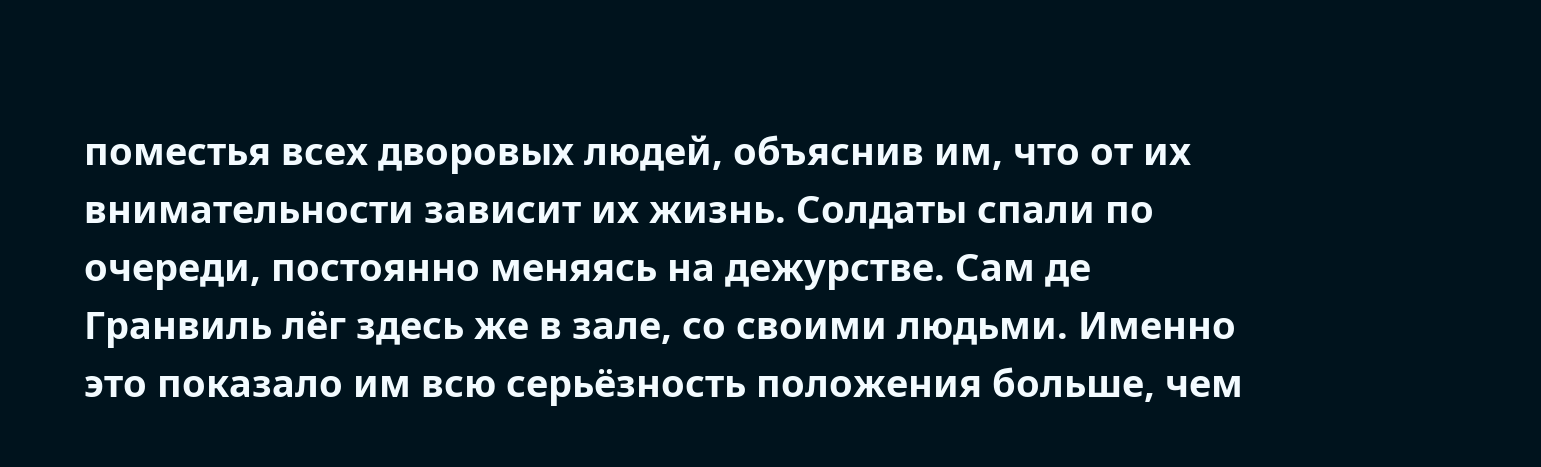поместья всех дворовых людей, объяснив им, что от их внимательности зависит их жизнь. Солдаты спали по очереди, постоянно меняясь на дежурстве. Сам де Гранвиль лёг здесь же в зале, со своими людьми. Именно это показало им всю серьёзность положения больше, чем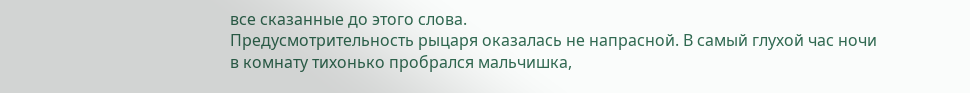все сказанные до этого слова.
Предусмотрительность рыцаря оказалась не напрасной. В самый глухой час ночи в комнату тихонько пробрался мальчишка,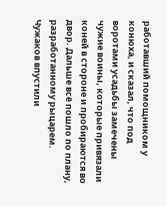работавший помощником у конюха, и сказал, что под воротами усадьбы замечены чужие воины, которые привязали коней в стороне и пробираются во двор. Дальше всё пошло по плану, разработанному рыцарем. Чужаков впустили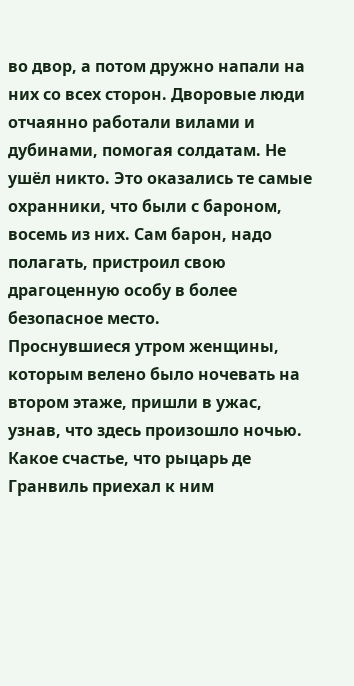во двор, а потом дружно напали на них со всех сторон. Дворовые люди отчаянно работали вилами и дубинами, помогая солдатам. Не ушёл никто. Это оказались те самые охранники, что были с бароном, восемь из них. Сам барон, надо полагать, пристроил свою драгоценную особу в более безопасное место.
Проснувшиеся утром женщины, которым велено было ночевать на втором этаже, пришли в ужас, узнав, что здесь произошло ночью. Какое счастье, что рыцарь де Гранвиль приехал к ним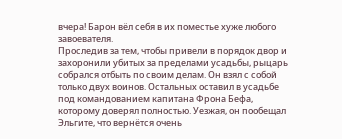вчера! Барон вёл себя в их поместье хуже любого завоевателя.
Проследив за тем, чтобы привели в порядок двор и захоронили убитых за пределами усадьбы, рыцарь собрался отбыть по своим делам. Он взял с собой только двух воинов. Остальных оставил в усадьбе под командованием капитана Фрона Бефа, которому доверял полностью. Уезжая, он пообещал Эльгите, что вернётся очень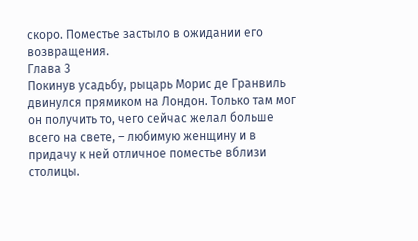скоро. Поместье застыло в ожидании его возвращения.
Глава 3
Покинув усадьбу, рыцарь Морис де Гранвиль двинулся прямиком на Лондон. Только там мог он получить то, чего сейчас желал больше всего на свете, – любимую женщину и в придачу к ней отличное поместье вблизи столицы.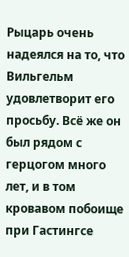Рыцарь очень надеялся на то, что Вильгельм удовлетворит его просьбу. Всё же он был рядом с герцогом много лет, и в том кровавом побоище при Гастингсе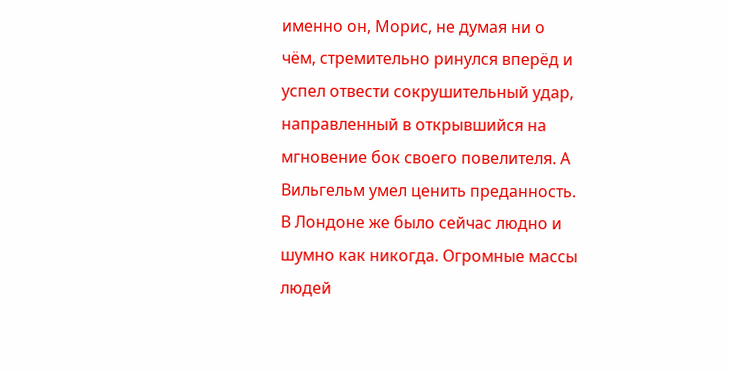именно он, Морис, не думая ни о чём, стремительно ринулся вперёд и успел отвести сокрушительный удар, направленный в открывшийся на мгновение бок своего повелителя. А Вильгельм умел ценить преданность.
В Лондоне же было сейчас людно и шумно как никогда. Огромные массы людей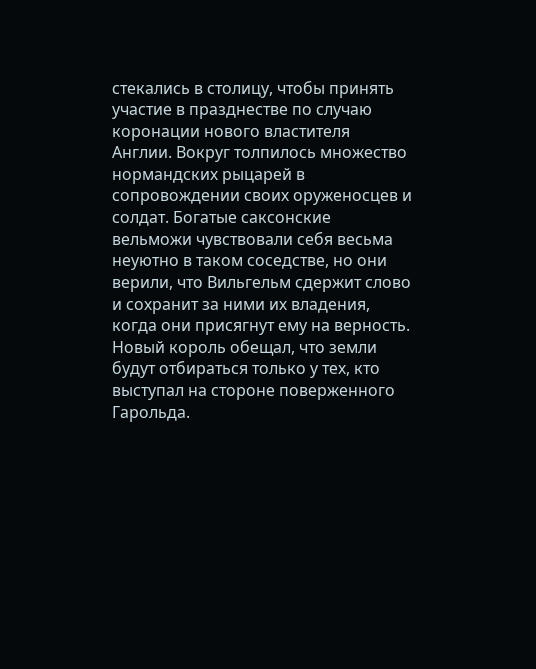стекались в столицу, чтобы принять участие в празднестве по случаю коронации нового властителя Англии. Вокруг толпилось множество нормандских рыцарей в сопровождении своих оруженосцев и солдат. Богатые саксонские вельможи чувствовали себя весьма неуютно в таком соседстве, но они верили, что Вильгельм сдержит слово и сохранит за ними их владения, когда они присягнут ему на верность. Новый король обещал, что земли будут отбираться только у тех, кто выступал на стороне поверженного Гарольда.